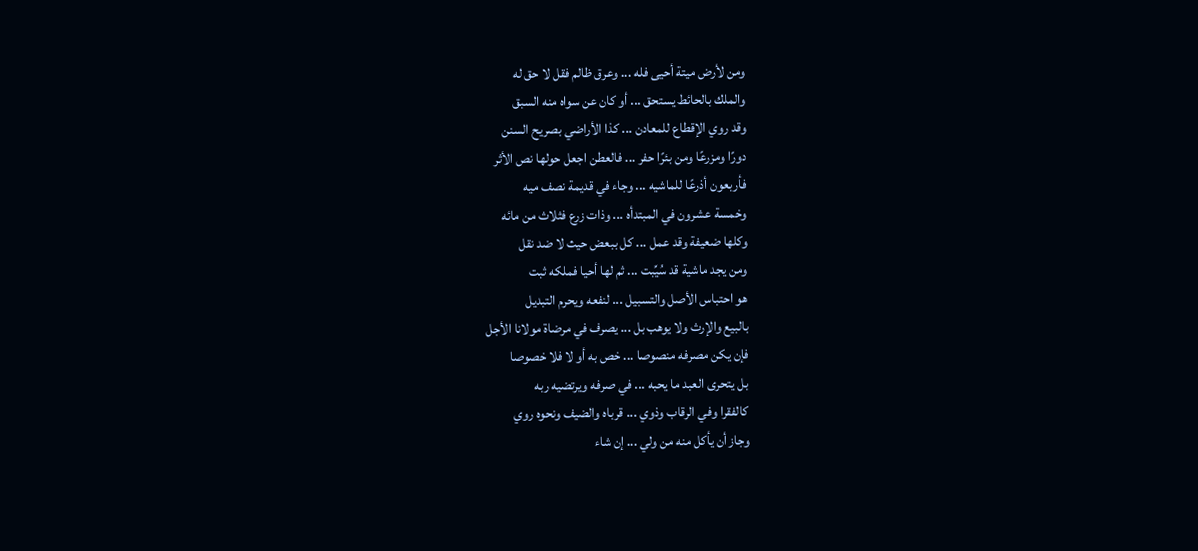ومن لأرض ميتة أحيى فله ... وعرق ظالم فقل لا حق له
والملك بالحائط يستحق ... أو كان عن سواه منه السبق
وقد روي الإقطاع للمعادن ... كذا الأراضي بصريح السنن
دورًا ومزرعًا ومن بئرًا حفر ... فالعطن اجعل حولها نص الأثر
فأربعون أذرعًا للماشيه ... وجاء في قديمة نصف ميه
وخمسة عشرون في المبتدأه ... وذات زرع فثلاث من مائه
وكلها ضعيفة وقد عمل ... كل ببعض حيث لا ضد نقل
ومن يجد ماشية قد سُيِّبت ... ثم لها أحيا فملكه ثبت
هو احتباس الأصل والتسبيل ... لنفعه ويحرم التبديل
بالبيع والإرث ولا يوهب بل ... يصرف في مرضاة مولانا الأجل
فإن يكن مصرفه منصوصا ... خص به أو لا فلا خصوصا
بل يتحرى العبد ما يحبه ... في صرفه ويرتضيه ربه
كالفقرا وفي الرقاب وذوي ... قرباه والضيف ونحوه روي
وجاز أن يأكل منه من ولي ... إن شاء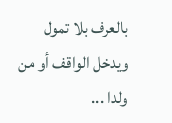بالعرف بلا تمول
ويدخل الواقف أو من ولدا ...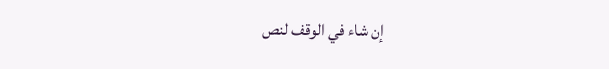إن شاء في الوقف لنص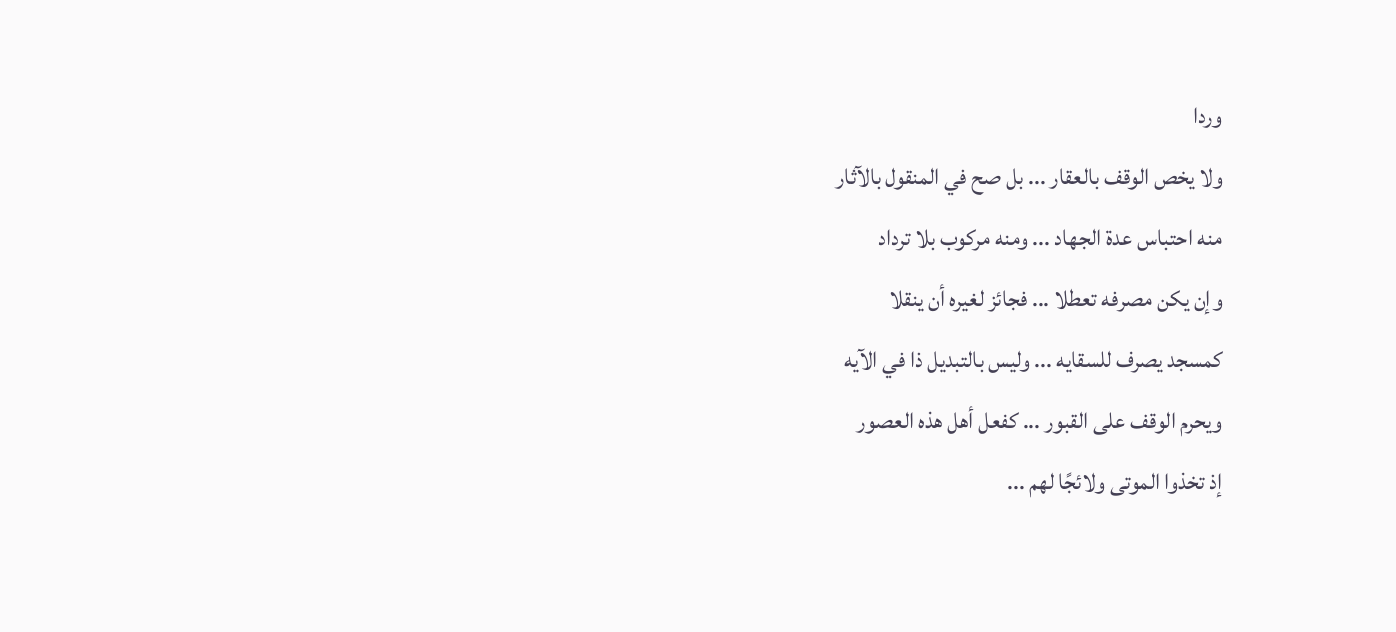وردا
ولا يخص الوقف بالعقار ... بل صح في المنقول بالآثار
منه احتباس عدة الجهاد ... ومنه مركوب بلا ترداد
وإن يكن مصرفه تعطلا ... فجائز لغيره أن ينقلا
كمسجد يصرف للسقايه ... وليس بالتبديل ذا في الآيه
ويحرم الوقف على القبور ... كفعل أهل هذه العصور
إذ تخذوا الموتى ولائجًا لهم ...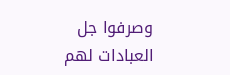وصرفوا جل العبادات لهم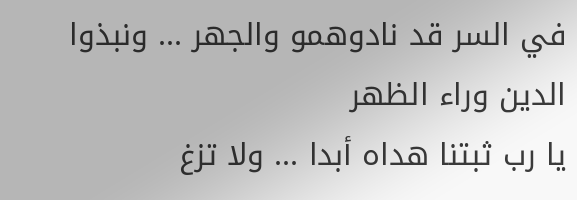في السر قد نادوهمو والجهر ... ونبذوا الدين وراء الظهر
يا رب ثبتنا هداه أبدا ... ولا تزغ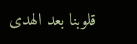قلوبنا بعد الهدى